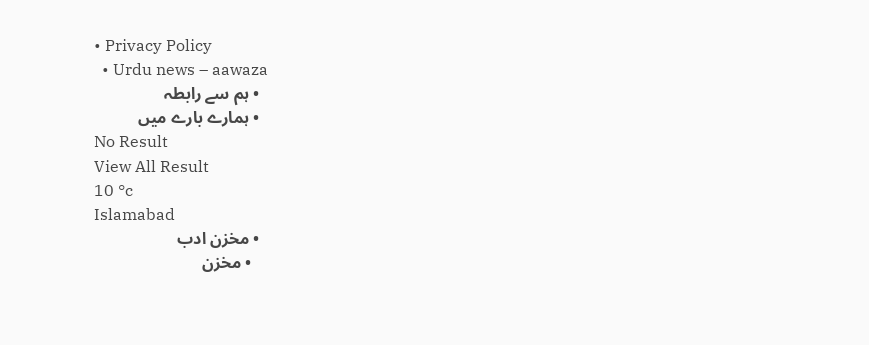• Privacy Policy
  • Urdu news – aawaza
  • ہم سے رابطہ
  • ہمارے بارے میں
No Result
View All Result
10 °c
Islamabad
  • مخزن ادب
    • مخزن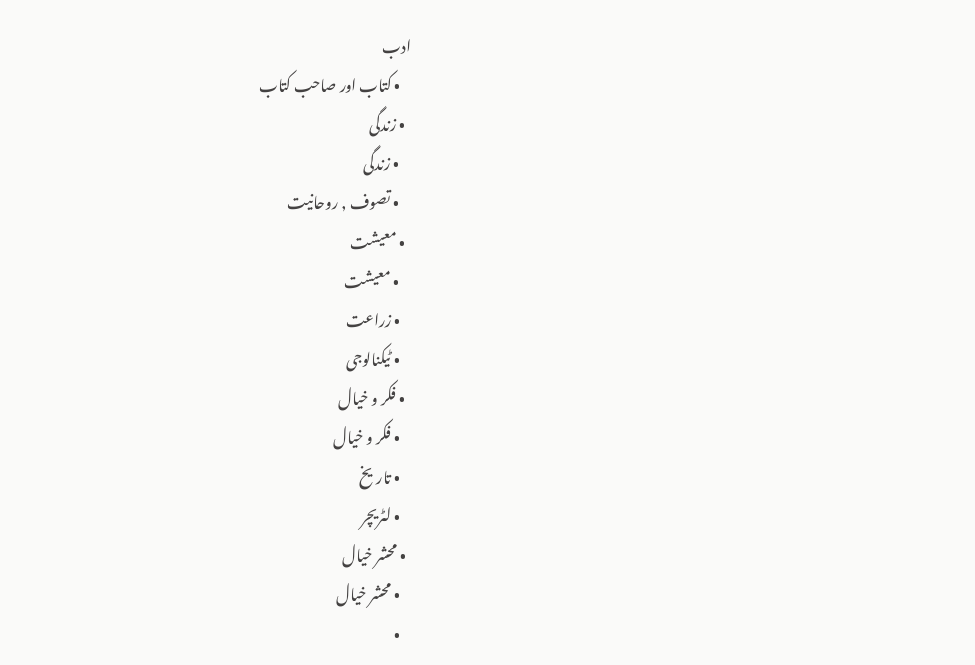ادب
    • کتاب اور صاحب کتاب
  • زندگی
    • زندگی
    • تصوف , روحانیت
  • معیشت
    • معیشت
    • زراعت
    • ٹیکنالوجی
  • فکر و خیال
    • فکر و خیال
    • تاریخ
    • لٹریچر
  • محشر خیال
    • محشر خیال
    •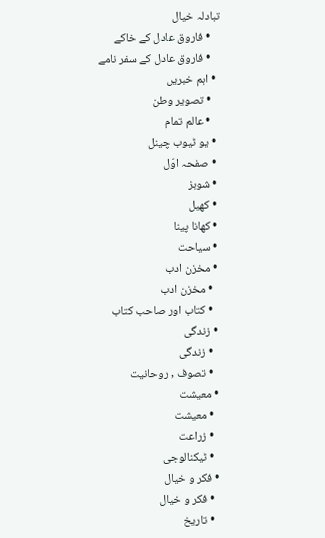تبادلہ خیال
    • فاروق عادل کے خاکے
    • فاروق عادل کے سفر نامے
  • اہم خبریں
    • تصویر وطن
    • عالم تمام
  • یو ٹیوب چینل
  • صفحہ اوّل
  • شوبز
  • کھیل
  • کھانا پینا
  • سیاحت
  • مخزن ادب
    • مخزن ادب
    • کتاب اور صاحب کتاب
  • زندگی
    • زندگی
    • تصوف , روحانیت
  • معیشت
    • معیشت
    • زراعت
    • ٹیکنالوجی
  • فکر و خیال
    • فکر و خیال
    • تاریخ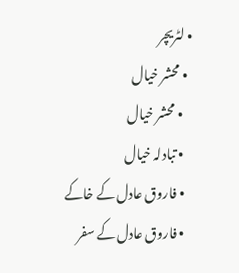• لٹریچر
  • محشر خیال
    • محشر خیال
    • تبادلہ خیال
    • فاروق عادل کے خاکے
    • فاروق عادل کے سفر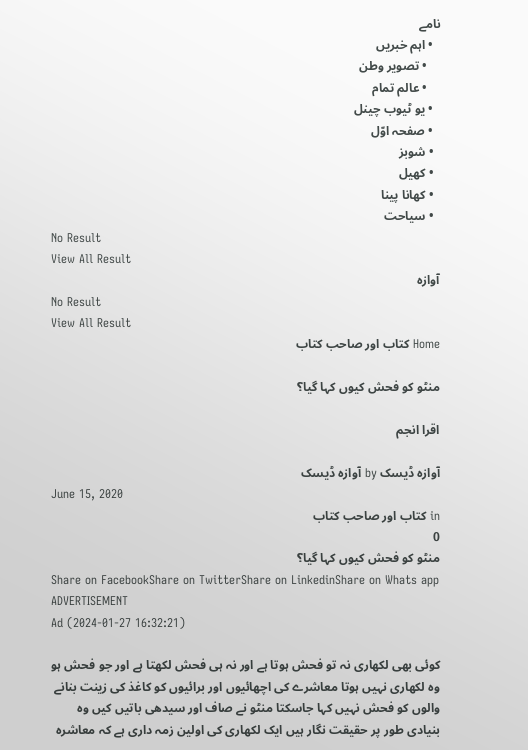نامے
  • اہم خبریں
    • تصویر وطن
    • عالم تمام
  • یو ٹیوب چینل
  • صفحہ اوّل
  • شوبز
  • کھیل
  • کھانا پینا
  • سیاحت
No Result
View All Result
آوازہ
No Result
View All Result
Home کتاب اور صاحب کتاب

منٹو کو فحش کیوں کہا گیا؟

اقرا انجم

آوازہ ڈیسک by آوازہ ڈیسک
June 15, 2020
in کتاب اور صاحب کتاب
0
منٹو کو فحش کیوں کہا گیا؟
Share on FacebookShare on TwitterShare on LinkedinShare on Whats app
ADVERTISEMENT
Ad (2024-01-27 16:32:21)

کوئی بھی لکھاری نہ تو فحش ہوتا ہے اور نہ ہی فحش لکھتا ہے اور جو فحش ہو وہ لکھاری نہیں ہوتا معاشرے کی اچھائیوں اور برائیوں کو کاغذ کی زینت بنانے والوں کو فحش نہیں کہا جاسکتا منٹو نے صاف اور سیدھی باتیں کیں وہ بنیادی طور پر حقیقت نگار ہیں ایک لکھاری کی اولین زمہ داری ہے کہ معاشرہ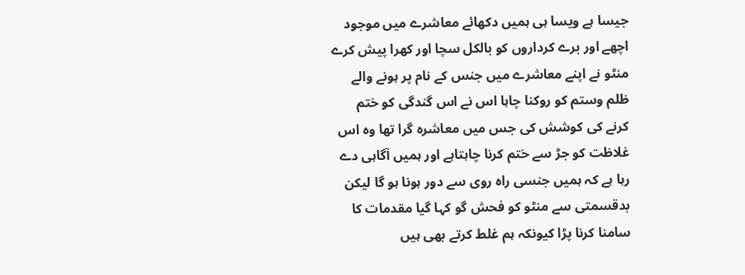جیسا ہے ویسا ہی ہمیں دکھائے معاشرے میں موجود اچھے اور برے کرداروں کو بالکل سچا اور کھرا پیش کرے
منٹو نے اپنے معاشرے میں جنس کے نام پر ہونے والے ظلم وستم کو روکنا چاہا اس نے اس گندگی کو ختم کرنے کی کوشش کی جس میں معاشرہ گرا تھا وہ اس غلاظت کو جڑ سے ختم کرنا چاہتاہے اور ہمیں آگاہی دے رہا ہے کہ ہمیں جنسی راہ روی سے دور ہونا ہو گا لیکن بدقسمتی سے منٹو کو فحش گو کہا گیا مقدمات کا سامنا کرنا پڑا کیونکہ ہم غلط کرتے بھی ہیں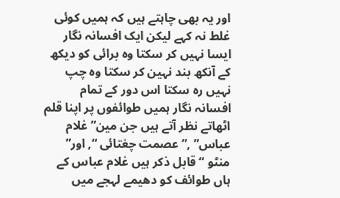اور یہ بھی چاہتے ہیں کہ ہمیں کوئی غلط نہ کہے لیکن ایک افسانہ نگار ایسا نہیں کر سکتا وہ برائی کو دیکھ کے آنکھ بند نہین کر سکتا وہ چپ نہیں رہ سکتا اس دور کے تمام افسانہ نگار ہمیں طوائفوں پر اپنا قلم اٹھاتے نظر آتے ہیں جن مین” غلام عباس” ,” عصمت چغتائی “, اور” منٹو “قابل ذکر ہیں غلام عباس کے ہاں طوائف کو دھیمے لہجے میں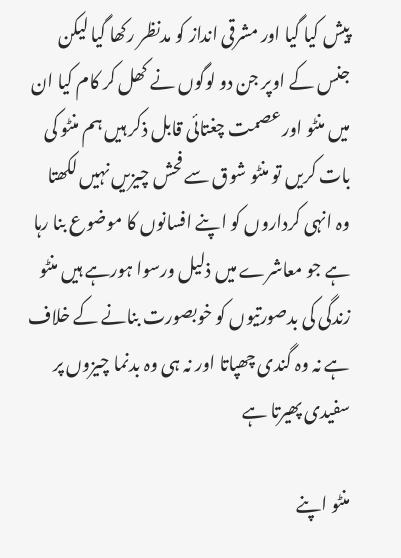پیش کیا گیا اور مشرقی انداز کو مدنظر رکھا گیا لیکن جنس کے اوپر جن دو لوگوں نے کھل کر کام کیا ان میں منٹو اور عصمت چغتائی قابل ذکر ہیں ہم منٹو کی بات کریں تو منٹو شوق سے فحش چیزیں نہیں لکھتا وہ انہی کرداروں کو اپنے افسانوں کا موضوع بنا رہا ہے جو معاشرے میں ذلیل ورسوا ہورہے ہیں منٹو زندگی کی بدصورتیوں کو خوبصورت بنانے کے خلاف ہے نہ وہ گندی چھپاتا اور نہ ہی وہ بدنما چیزوں پر سفیدی پھیرتا ہے

منٹو اپنے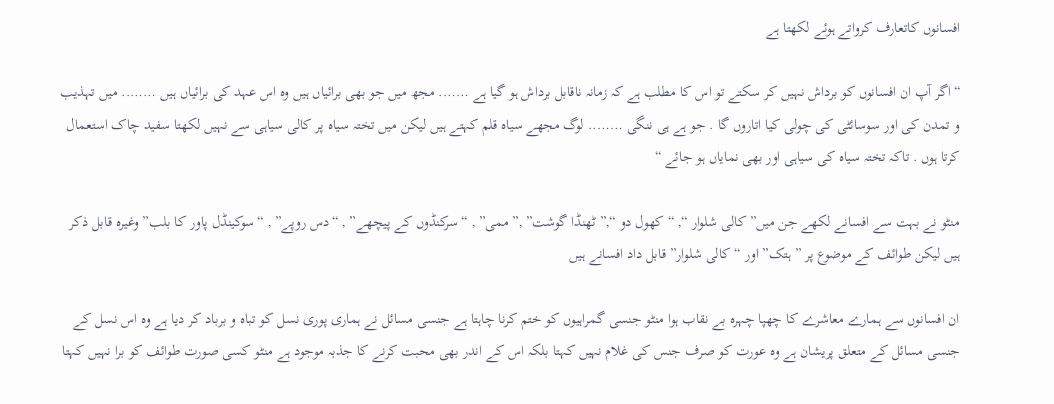افسانوں کاتعارف کرواتے ہوئے لکھتا ہے

“اگر آپ ان افسانوں کو برداش نہیں کر سکتے تو اس کا مطلب ہے کہ زمانہ ناقابل برداش ہو گیا ہے ……. مجھ میں جو بھی برائیاں ہیں وہ اس عہد کی برائیاں ہیں …….. میں تہذیب و تمدن کی اور سوسائٹی کی چولی کیا اتاروں گا . جو ہے ہی ننگی …….. لوگ مجھے سیاہ قلم کہتے ہیں لیکن میں تختہ سیاہ پر کالی سیاہی سے نہیں لکھتا سفید چاک استعمال کرتا ہوں . تاکہ تختہ سیاہ کی سیاہی اور بھی نمایاں ہو جائے “

منٹو نے بہت سے افسانے لکھے جن میں” کالی شلوار “, “کھول دو “,” ٹھنڈا گوشت” ,” ممی” , “سرکنڈوں کے پیچھے” , “دس روپے” , “سوکینڈل پاور کا بلب” وغیرہ قابل ذکر ہیں لیکن طوائف کے موضوع پر ” ہتک” اور “کالی شلوار” قابل داد افسانے ہیں

ان افسانوں سے ہمارے معاشرے کا چھپا چہرہ بے نقاب ہوا منٹو جنسی گمراہیوں کو ختم کرنا چاہتا ہے جنسی مسائل نے ہماری پوری نسل کو تباہ و برباد کر دیا ہے وہ اس نسل کے جنسی مسائل کے متعلق پریشان ہے وہ عورت کو صرف جنس کی غلام نہیں کہتا بلکہ اس کے اندر بھی محبت کرنے کا جذبہ موجود ہے منٹو کسی صورت طوائف کو برا نہیں کہتا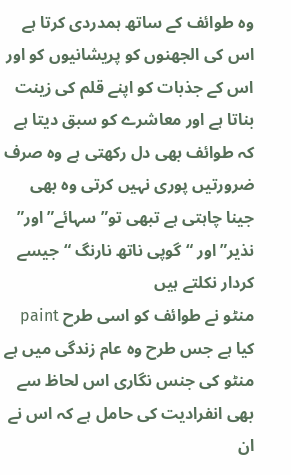وہ طوائف کے ساتھ ہمدردی کرتا ہے اس کی الجھنوں کو پریشانیوں کو اور اس کے جذبات کو اپنے قلم کی زینت بناتا ہے اور معاشرے کو سبق دیتا ہے کہ طوائف بھی دل رکھتی ہے وہ صرف ضرورتیں پوری نہیں کرتی وہ بھی جینا چاہتی ہے تبھی تو” سہائے” اور” نذیر” اور “گوپی ناتھ نارنگ “جیسے کردار نکلتے ہیں
منٹو نے طوائف کو اسی طرح paint کیا ہے جس طرح وہ عام زندگی میں ہے منٹو کی جنس نگاری اس لحاظ سے بھی انفرادیت کی حامل ہے کہ اس نے ان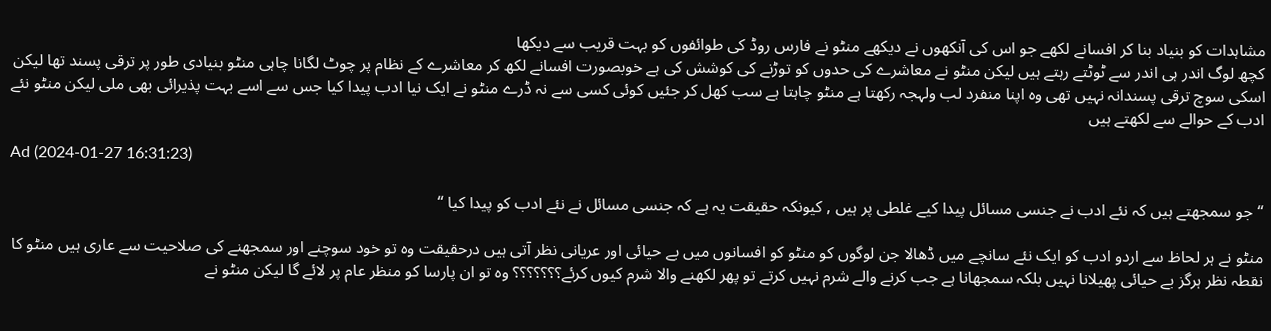مشاہدات کو بنیاد بنا کر افسانے لکھے جو اس کی آنکھوں نے دیکھے منٹو نے فارس روڈ کی طوائفوں کو بہت قریب سے دیکھا
کچھ لوگ اندر ہی اندر سے ٹوٹتے رہتے ہیں لیکن منٹو نے معاشرے کی حدوں کو توڑنے کی کوشش کی ہے خوبصورت افسانے لکھ کر معاشرے کے نظام پر چوٹ لگانا چاہی منٹو بنیادی طور پر ترقی پسند تھا لیکن اسکی سوچ ترقی پسندانہ نہیں تھی وہ اپنا منفرد لب ولہجہ رکھتا ہے منٹو چاہتا ہے سب کھل کر جئیں کوئی کسی سے نہ ڈرے منٹو نے ایک نیا ادب پیدا کیا جس سے اسے بہت پذیرائی بھی ملی لیکن منٹو نئے ادب کے حوالے سے لکھتے ہیں

Ad (2024-01-27 16:31:23)

“جو سمجھتے ہیں کہ نئے ادب نے جنسی مسائل پیدا کیے غلطی پر ہیں , کیونکہ حقیقت یہ ہے کہ جنسی مسائل نے نئے ادب کو پیدا کیا “

منٹو نے ہر لحاظ سے اردو ادب کو ایک نئے سانچے میں ڈھالا جن لوگوں کو منٹو کو افسانوں میں بے حیائی اور عریانی نظر آتی ہیں درحقیقت وہ تو خود سوچنے اور سمجھنے کی صلاحیت سے عاری ہیں منٹو کا نقطہ نظر ہرگز بے حیائی پھیلانا نہیں بلکہ سمجھانا ہے جب کرنے والے شرم نہیں کرتے تو پھر لکھنے والا شرم کیوں کرئے؟؟؟؟؟؟؟ وہ تو ان پارسا کو منظر عام پر لائے گا لیکن منٹو نے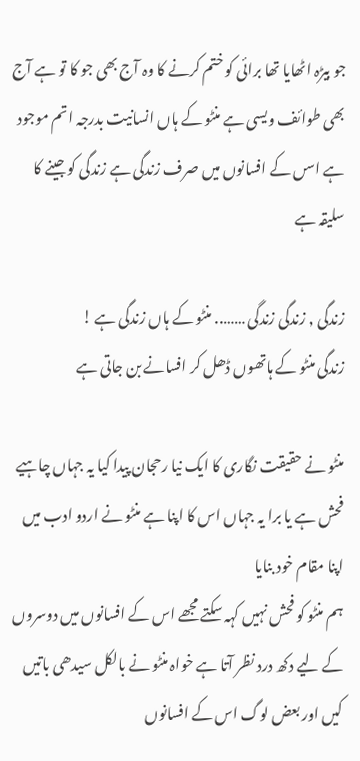جو بیڑہ اٹھایا تھا برائی کو ختم کرنے کا وہ آج بھی جو کا تو ہے آج بھی طوائف ویسی ہے منٹو کے ہاں انسانیت بدرجہ اتم موجود ہے اسں کے افسانوں میں صرف زندگی ہے زندگی کو جینے کا سلیقہ ہے

زندگی , زندگی زندگی …….. منٹو کے ہاں زندگی ہے !
زندگی منٹو کے ہاتھوں ڈھل کر افسانے بن جاتی ہے

منٹو نے حقیقت نگاری کا ایک نیا رحجان پیدا کیا یہ جہاں چاہیے فحش ہے یا برا یہ جہاں اس کا اپنا ہے منٹو نے اردو ادب میں اپنا مقام خود بنایا
ہم منٹو کو فحش نہیں کہہ سکتے مجھے اس کے افسانوں میں دوسروں کے لیے دکھ درد نظر آتا ہے خواہ منٹو نے بالکل سیدھی باتیں کیں اور بعض لوگ اس کے افسانوں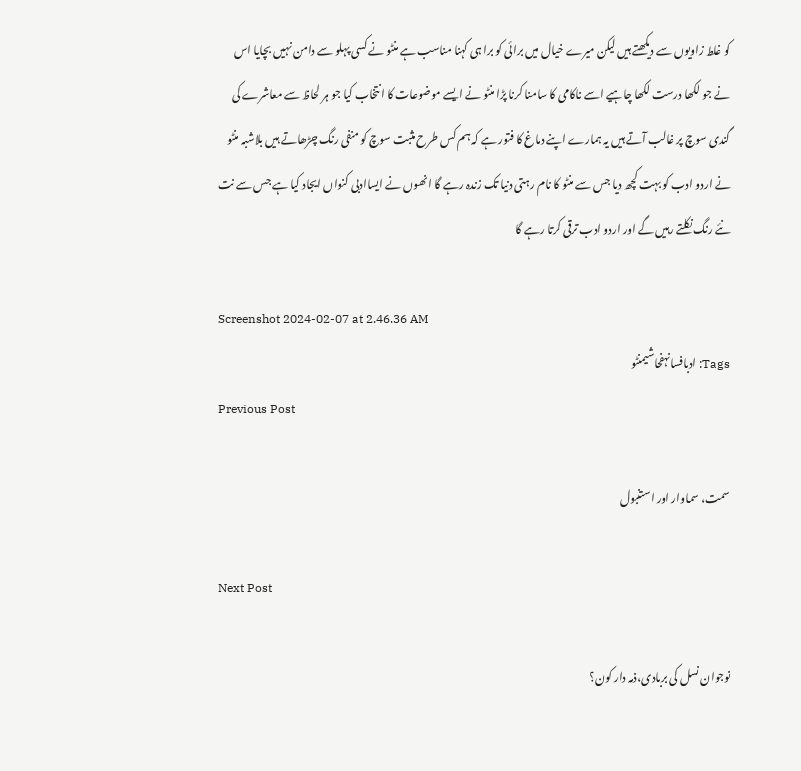کو غلط زاویوں سے دیکھتے ہیں لیکن میرے خیال میں برائی کو برا ہی کہنا مناسب ہے منٹو نے کسی پہلو سے دامن نہیں بچایا اس نے جو لکھا درست لکھا چاہیے اسے ناکامی کا سامنا کرنا پڑا منٹو نے ایسے موضوعات کا انتخاب کیا جو ہر لحاظ سے معاشرے کی گندی سوچ پر غالب آتے ہیں یہ ہمارے اپنے دماغ کا فتور ہے کہ ہم کس طرح مثبت سوچ کو منفی رنگ چڑھاتے ہیں بلاشبہ منٹو نے اردو ادب کو بہت کچھ دیا جس سے منٹو کا نام رہتی دنیا تک زندہ رہے گا انھوں نے ایساادبی کنواں ایجاد کیا ہے جس سے نت نئے رنگ نکلتے رہیں گے اور اردو ادب ترقی کرتا رہے گا

Screenshot 2024-02-07 at 2.46.36 AM
Tags: ادبافسانہفحاشیمنٹو
Previous Post

سمت، سماوار اور استنبول

Next Post

نوجوان نسل کی بربادی،ذمہ دار کون؟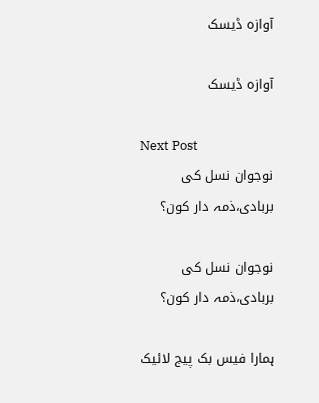آوازہ ڈیسک

آوازہ ڈیسک

Next Post
نوجوان نسل کی بربادی،ذمہ دار کون؟

نوجوان نسل کی بربادی،ذمہ دار کون؟

ہمارا فیس بک پیج لائیک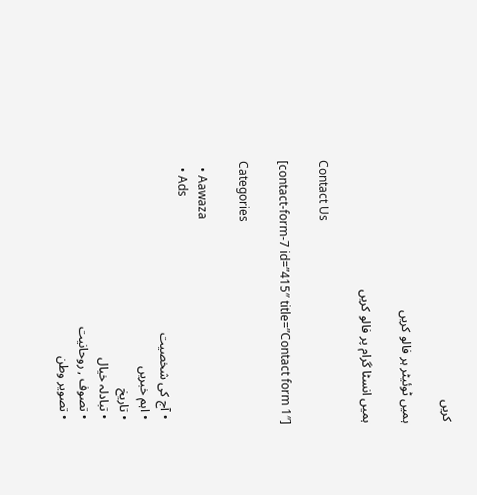کریں

ہمیں ٹوئیٹر ہر فالو کریں

ہمیں انسٹا گرام پر فالو کریں

Contact Us

[contact-form-7 id=”415″ title=”Contact form 1″]

Categories

  • Aawaza
  • Ads
  • آج کی شخصیت
  • اہم خبریں
  • تاریخ
  • تبادلہ خیال
  • تصوف , روحانیت
  • تصویر وطن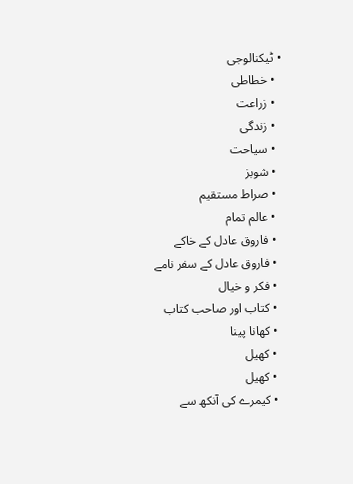• ٹیکنالوجی
  • خطاطی
  • زراعت
  • زندگی
  • سیاحت
  • شوبز
  • صراط مستقیم
  • عالم تمام
  • فاروق عادل کے خاکے
  • فاروق عادل کے سفر نامے
  • فکر و خیال
  • کتاب اور صاحب کتاب
  • کھانا پینا
  • کھیل
  • کھیل
  • کیمرے کی آنکھ سے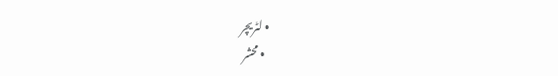• لٹریچر
  • محشر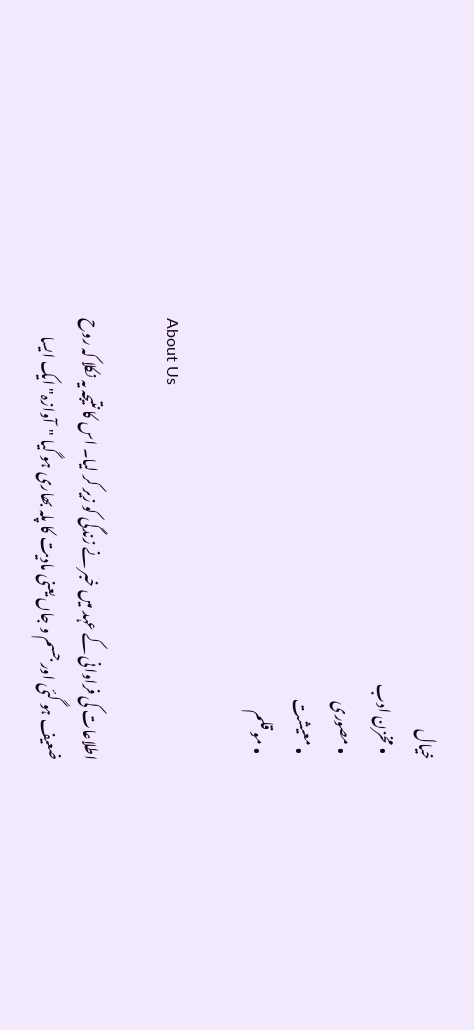خیال
  • مخزن ادب
  • مصوری
  • معیشت
  • مو قلم

About Us

اطلاعات کی فراوانی کے عہد میں خبر نے زندگی کو زیر کر لیا۔ اس کا نتیجہ یہ نکلا کہ روح ضعیف ہو گئی اور جسم و جاں یعنی مادیت کا پلہ بھاری ہو گیا "آوازہ" ایک ایسا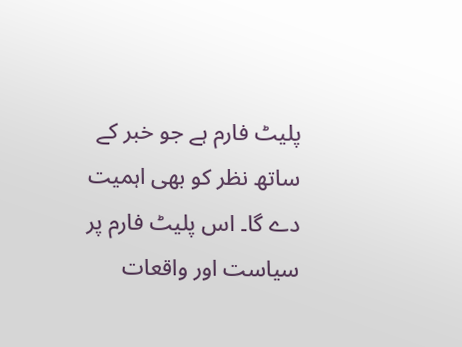پلیٹ فارم ہے جو خبر کے ساتھ نظر کو بھی اہمیت دے گا۔ اس پلیٹ فارم پر سیاست اور واقعات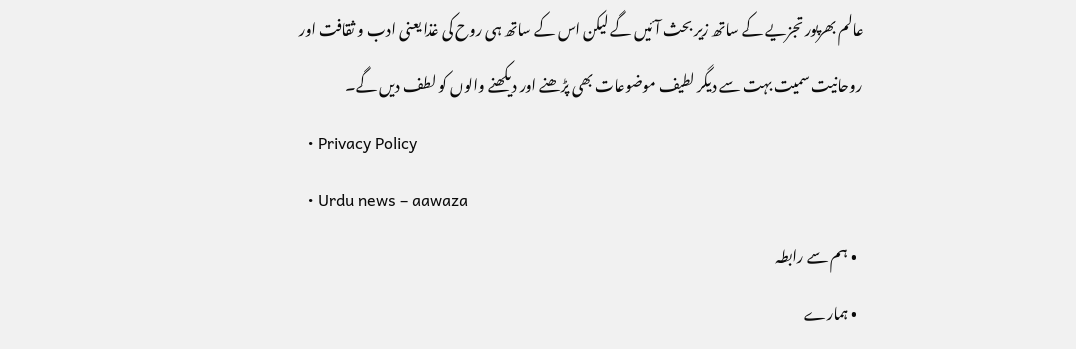عالم بھرپور تجزیے کے ساتھ زیر بحث آئیں گے لیکن اس کے ساتھ ہی روح کی غذا یعنی ادب و ثقافت اور روحانیت سمیت بہت سے دیگر لطیف موضوعات بھی پڑھنے اور دیکھنے والوں کو لطف دیں گے۔
  • Privacy Policy
  • Urdu news – aawaza
  • ہم سے رابطہ
  • ہمارے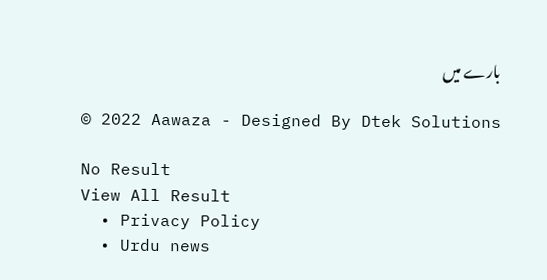بارے میں

© 2022 Aawaza - Designed By Dtek Solutions

No Result
View All Result
  • Privacy Policy
  • Urdu news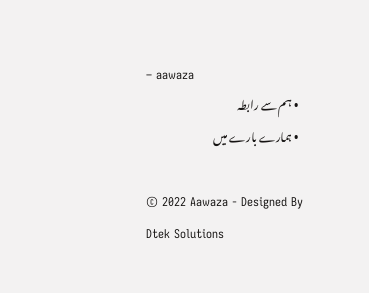– aawaza
  • ہم سے رابطہ
  • ہمارے بارے میں

© 2022 Aawaza - Designed By Dtek Solutions